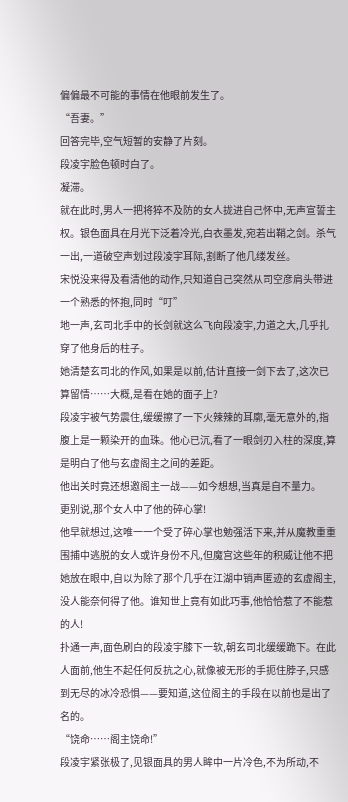偏偏最不可能的事情在他眼前发生了。
“吾妻。”
回答完毕,空气短暂的安静了片刻。
段凌宇脸色顿时白了。
凝滞。
就在此时,男人一把将猝不及防的女人拢进自己怀中,无声宣誓主权。银色面具在月光下泛着冷光,白衣墨发,宛若出鞘之剑。杀气一出,一道破空声划过段凌宇耳际,割断了他几缕发丝。
宋悦没来得及看清他的动作,只知道自己突然从司空彦肩头带进一个熟悉的怀抱,同时“叮”
地一声,玄司北手中的长剑就这么飞向段凌宇,力道之大,几乎扎穿了他身后的柱子。
她清楚玄司北的作风,如果是以前,估计直接一剑下去了,这次已算留情……大概,是看在她的面子上?
段凌宇被气势震住,缓缓擦了一下火辣辣的耳廓,毫无意外的,指腹上是一颗染开的血珠。他心已沉,看了一眼剑刃入柱的深度,算是明白了他与玄虚阁主之间的差距。
他出关时竟还想邀阁主一战——如今想想,当真是自不量力。
更别说,那个女人中了他的碎心掌!
他早就想过,这唯一一个受了碎心掌也勉强活下来,并从魔教重重围捕中逃脱的女人或许身份不凡,但魔宫这些年的积威让他不把她放在眼中,自以为除了那个几乎在江湖中销声匿迹的玄虚阁主,没人能奈何得了他。谁知世上竟有如此巧事,他恰恰惹了不能惹的人!
扑通一声,面色刷白的段凌宇膝下一软,朝玄司北缓缓跪下。在此人面前,他生不起任何反抗之心,就像被无形的手扼住脖子,只感到无尽的冰冷恐惧——要知道,这位阁主的手段在以前也是出了名的。
“饶命……阁主饶命!”
段凌宇紧张极了,见银面具的男人眸中一片冷色,不为所动,不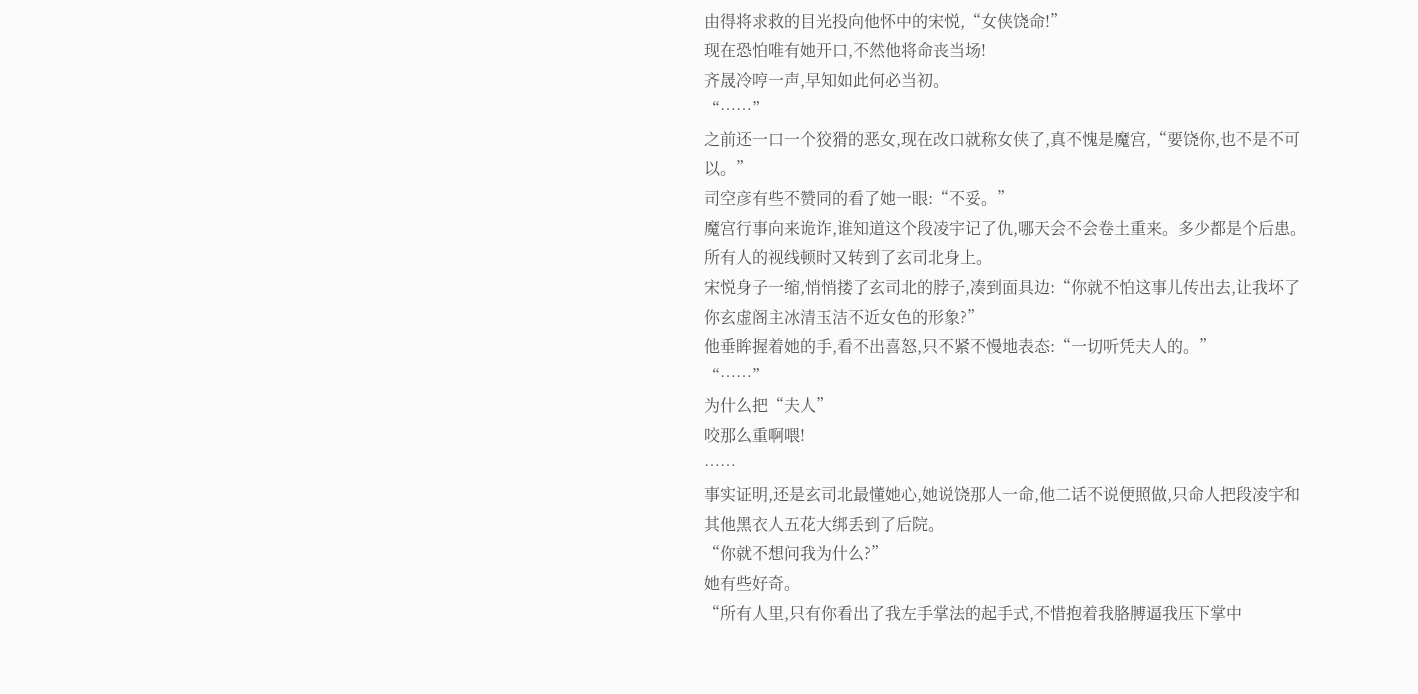由得将求救的目光投向他怀中的宋悦,“女侠饶命!”
现在恐怕唯有她开口,不然他将命丧当场!
齐晟冷哼一声,早知如此何必当初。
“……”
之前还一口一个狡猾的恶女,现在改口就称女侠了,真不愧是魔宫,“要饶你,也不是不可以。”
司空彦有些不赞同的看了她一眼:“不妥。”
魔宫行事向来诡诈,谁知道这个段凌宇记了仇,哪天会不会卷土重来。多少都是个后患。
所有人的视线顿时又转到了玄司北身上。
宋悦身子一缩,悄悄搂了玄司北的脖子,凑到面具边:“你就不怕这事儿传出去,让我坏了你玄虚阁主冰清玉洁不近女色的形象?”
他垂眸握着她的手,看不出喜怒,只不紧不慢地表态:“一切听凭夫人的。”
“……”
为什么把“夫人”
咬那么重啊喂!
……
事实证明,还是玄司北最懂她心,她说饶那人一命,他二话不说便照做,只命人把段凌宇和其他黑衣人五花大绑丢到了后院。
“你就不想问我为什么?”
她有些好奇。
“所有人里,只有你看出了我左手掌法的起手式,不惜抱着我胳膊逼我压下掌中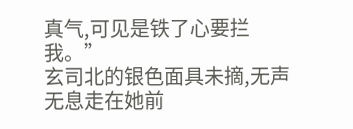真气,可见是铁了心要拦我。”
玄司北的银色面具未摘,无声无息走在她前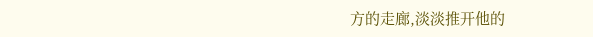方的走廊,淡淡推开他的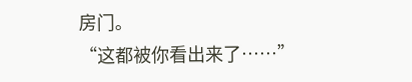房门。
“这都被你看出来了……”